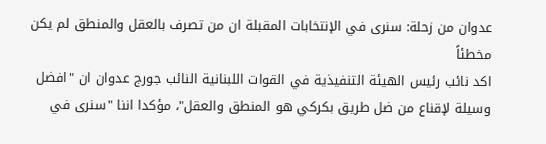عدوان من زحلة: سنرى في الإنتخابات المقبلة ان من تصرف بالعقل والمنطق لم يكن مخطئاً
اكد نائب رئيس الهيئة التنفيذية في القوات اللبنانية النائب جورج عدوان ان "افضل وسيلة لإقناع من ضل طريق بكركي هو المنطق والعقل"، مؤكدا اننا "سنرى في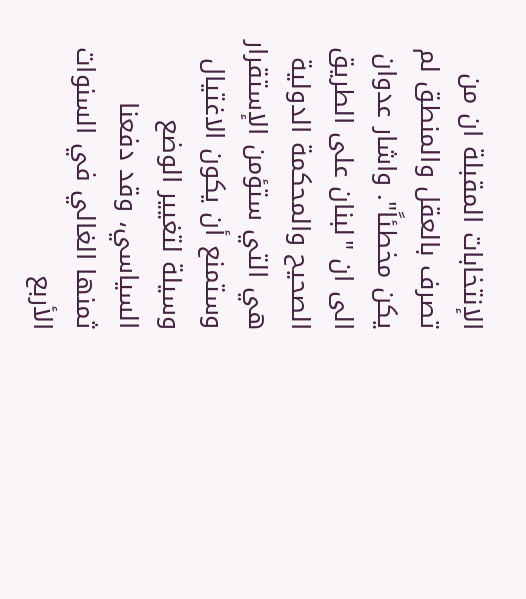الإنتخابات المقبلة ان من تصرف بالعقل والمنطق لم يكن مخطئاً". واشار عدوان الى ان "لبنان على الطريق الصحيح والمحكمة الدولية هي التي ستؤمن الإستقرار وستمنع أن يكون الاغتيال وسيلة لتغيير الوضع السياسي، وقد دفعنا ثمنها الغالي في السنوات الأربع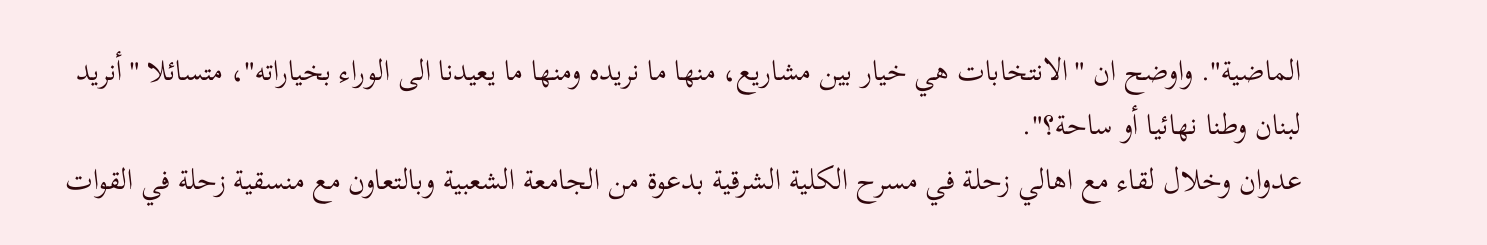الماضية". واوضح ان "الانتخابات هي خيار بين مشاريع، منها ما نريده ومنها ما يعيدنا الى الوراء بخياراته"، متسائلا "أنريد لبنان وطنا نهائيا أو ساحة؟".
عدوان وخلال لقاء مع اهالي زحلة في مسرح الكلية الشرقية بدعوة من الجامعة الشعبية وبالتعاون مع منسقية زحلة في القوات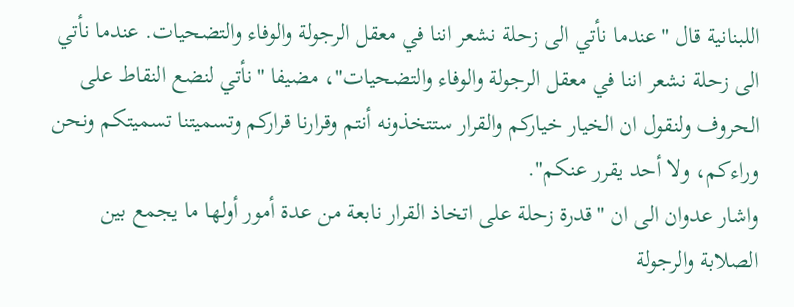اللبنانية قال "عندما نأتي الى زحلة نشعر اننا في معقل الرجولة والوفاء والتضحيات. عندما نأتي الى زحلة نشعر اننا في معقل الرجولة والوفاء والتضحيات"، مضيفا "نأتي لنضع النقاط على الحروف ولنقول ان الخيار خياركم والقرار ستتخذونه أنتم وقرارنا قراركم وتسميتنا تسميتكم ونحن وراءكم، ولا أحد يقرر عنكم".
واشار عدوان الى ان "قدرة زحلة على اتخاذ القرار نابعة من عدة أمور أولها ما يجمع بين الصلابة والرجولة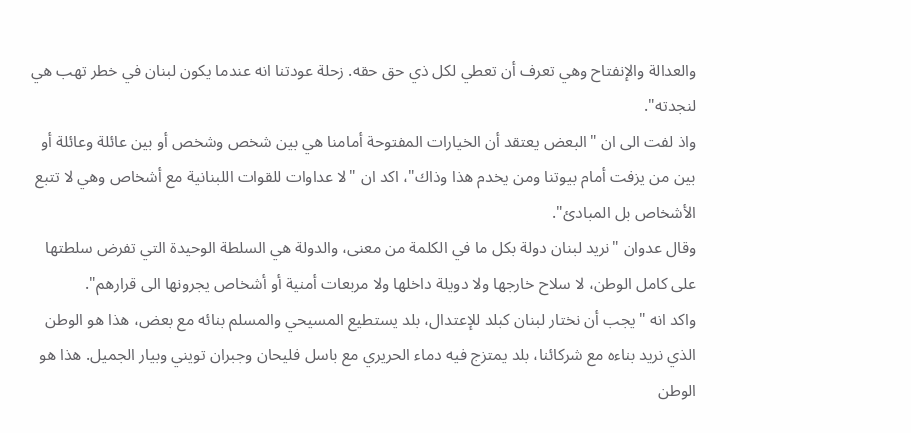والعدالة والإنفتاح وهي تعرف أن تعطي لكل ذي حق حقه. زحلة عودتنا انه عندما يكون لبنان في خطر تهب هي لنجدته".
واذ لفت الى ان "البعض يعتقد أن الخيارات المفتوحة أمامنا هي بين شخص وشخص أو بين عائلة وعائلة أو بين من يزفت أمام بيوتنا ومن يخدم هذا وذاك"، اكد ان "لا عداوات للقوات اللبنانية مع أشخاص وهي لا تتبع الأشخاص بل المبادئ".
وقال عدوان "نريد لبنان دولة بكل ما في الكلمة من معنى، والدولة هي السلطة الوحيدة التي تفرض سلطتها على كامل الوطن، لا سلاح خارجها ولا دويلة داخلها ولا مربعات أمنية أو أشخاص يجرونها الى قرارهم".
واكد انه "يجب أن نختار لبنان كبلد للإعتدال، بلد يستطيع المسيحي والمسلم بنائه مع بعض، هذا هو الوطن الذي نريد بناءه مع شركائنا، بلد يمتزج فيه دماء الحريري مع باسل فليحان وجبران تويني وبيار الجميل. هذا هو الوطن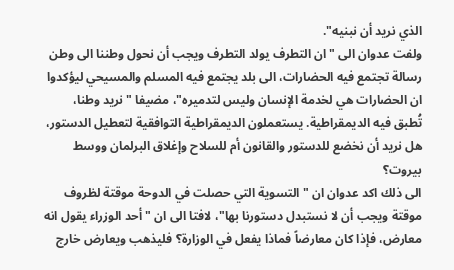الذي نريد أن نبنيه".
ولفت عدوان الى "ان التطرف يولد التطرف ويجب أن نحول وطننا الى وطن رسالة تجتمع فيه الحضارات، الى بلد يجتمع فيه المسلم والمسيحي ليؤكدوا ان الحضارات هي لخدمة الإنسان وليس لتدميره"، مضيفا "نريد وطنا، تُطبق فيه الديمقراطية. يستعملون الديمقراطية التوافقية لتعطيل الدستور، هل نريد أن نخضع للدستور والقانون أم للسلاح وإغلاق البرلمان ووسط بيروت؟
الى ذلك اكد عدوان ان "التسوية التي حصلت في الدوحة موقتة لظروف موقتة ويجب أن لا نستبدل دستورنا بها"، لافتا الى ان "أحد الوزراء يقول انه معارض، فإذا كان معارضاً فماذا يفعل في الوزارة؟ فليذهب ويعارض خارج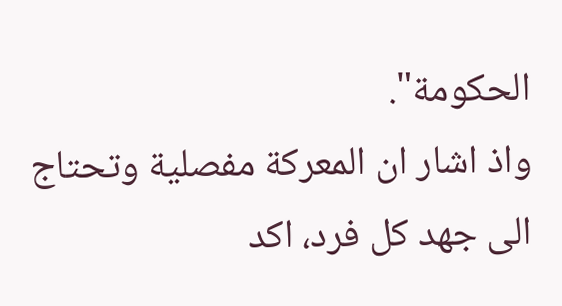الحكومة".
واذ اشار ان المعركة مفصلية وتحتاج الى جهد كل فرد، اكد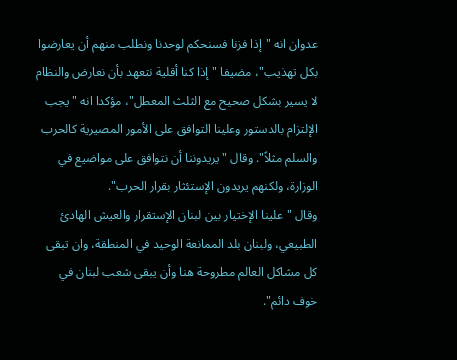عدوان انه "إذا فزنا فسنحكم لوحدنا ونطلب منهم أن يعارضوا بكل تهذيب"، مضيفا "إذا كنا أقلية نتعهد بأن نعارض والنظام لا يسير بشكل صحيح مع الثلث المعطل"، مؤكدا انه "يجب الإلتزام بالدستور وعلينا التوافق على الأمور المصيرية كالحرب والسلم مثلاً". وقال "يريدوننا أن نتوافق على مواضيع في الوزارة، ولكنهم يريدون الإستئثار بقرار الحرب".
وقال "علينا الإختيار بين لبنان الإستقرار والعيش الهادئ الطبيعي، ولبنان بلد الممانعة الوحيد في المنطقة، وان تبقى كل مشاكل العالم مطروحة هنا وأن يبقى شعب لبنان في خوف دائم".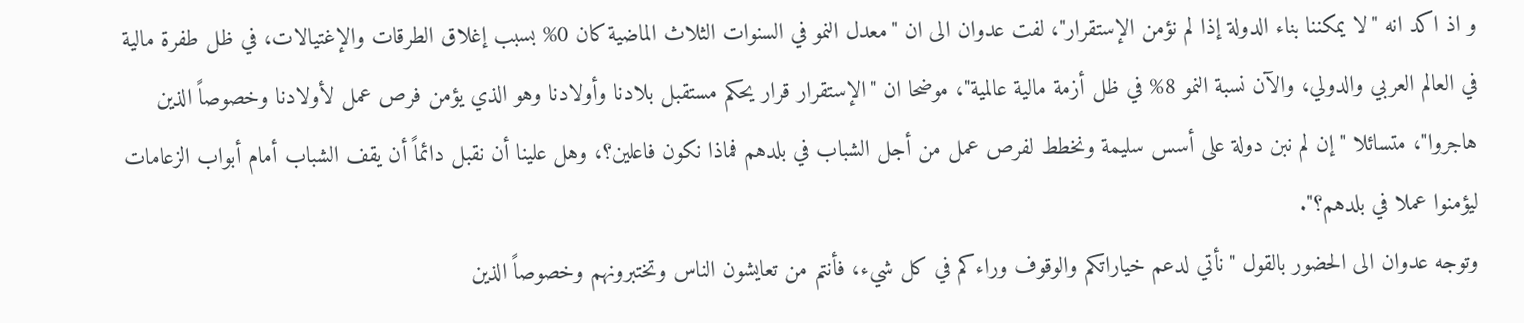و اذ اكد انه "لا يمكننا بناء الدولة إذا لم نؤمن الإستقرار"، لفت عدوان الى ان "معدل النمو في السنوات الثلاث الماضية كان 0% بسبب إغلاق الطرقات والإغتيالات، في ظل طفرة مالية في العالم العربي والدولي، والآن نسبة النمو 8% في ظل أزمة مالية عالمية"، موضحا ان "الإستقرار قرار يحكم مستقبل بلادنا وأولادنا وهو الذي يؤمن فرص عمل لأولادنا وخصوصاً الذين هاجروا"، متسائلا "إن لم نبن دولة على أسس سليمة ونخطط لفرص عمل من أجل الشباب في بلدهم فماذا نكون فاعلين؟، وهل علينا أن نقبل دائماً أن يقف الشباب أمام أبواب الزعامات ليؤمنوا عملا في بلدهم؟".
وتوجه عدوان الى الحضور بالقول "نأتي لدعم خياراتكم والوقوف وراءكم في كل شيء، فأنتم من تعايشون الناس وتختبرونهم وخصوصاً الذين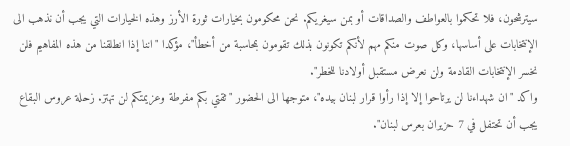سيترشحون، فلا تحكموا بالعواطف والصداقات أو بمن سيغريكم. نحن محكومون بخيارات ثورة الأرز وهذه الخيارات التي يجب أن نذهب الى الإنتخابات على أساسها، وكل صوت منكم مهم لأنكم تكونون بذلك تقومون بمحاسبة من أخطأ"، مؤكدا "اننا إذا انطلقنا من هذه المفاهيم فلن نخسر الإنتخابات القادمة ولن نعرض مستقبل أولادنا للخطر".
واكد "ان شهداءنا لن يرتاحوا إلا إذا رأوا قرار لبنان بيده"، متوجها الى الحضور "ثقتي بكم مفرطة وعزيمتكم لن تهتز. زحلة عروس البقاع يجب أن تحتفل في 7 حزيران بعرس لبنان".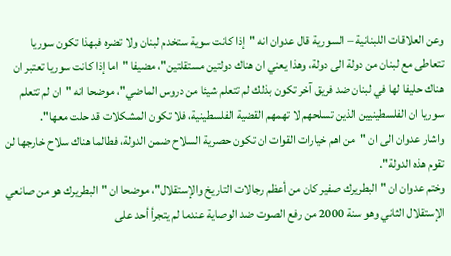وعن العلاقات اللبنانية – السورية قال عدوان انه "إذا كانت سوية ستخدم لبنان ولا تضره فبهذا تكون سوريا تتعاطى مع لبنان من دولة الى دولة، وهذا يعني ان هناك دولتين مستقلتين"، مضيفا "اما إذا كانت سوريا تعتبر ان هناك حليفا لها في لبنان ضد فريق آخر تكون بذلك لم تتعلم شيئا من دروس الماضي"، موضحا انه "ان لم تتعلم سوريا ان الفلسطينيين الذين تسلحهم لا تهمهم القضية الفلسطينية، فلا تكون المشكلات قد حلت معها".
واشار عدوان الى ان "من اهم خيارات القوات ان تكون حصرية السلاح ضمن الدولة، فطالما هناك سلاح خارجها لن تقوم هذه الدولة".
وختم عدوان ان "البطريرك صفير كان من أعظم رجالات التاريخ والإستقلال"، موضحا ان "البطريرك هو من صانعي الإستقلال الثاني وهو سنة 2000 من رفع الصوت ضد الوصاية عندما لم يتجرأ أحد على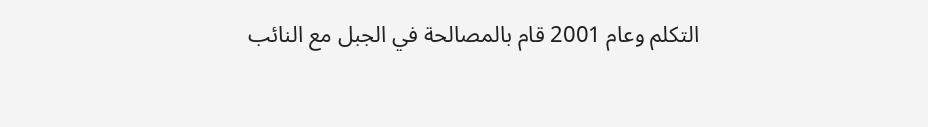التكلم وعام 2001 قام بالمصالحة في الجبل مع النائب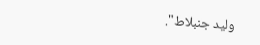وليد جنبلاط".